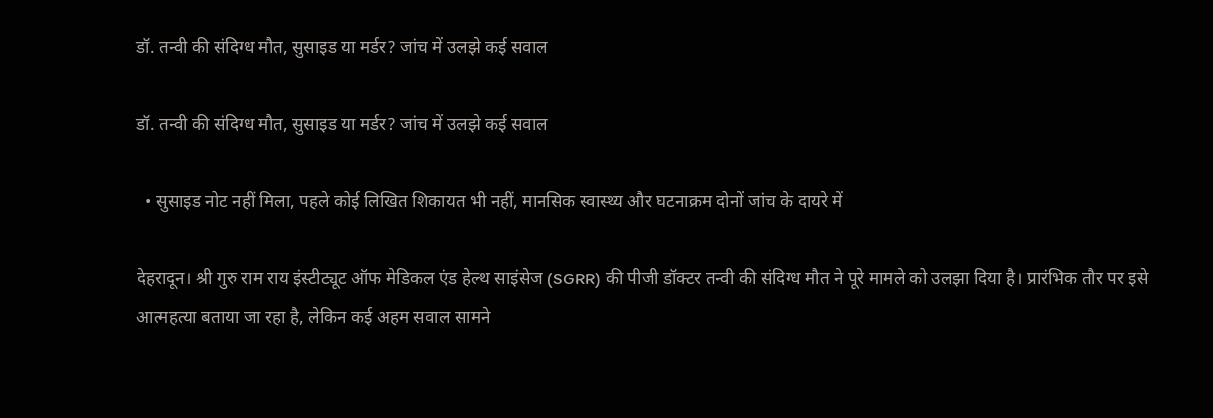डॉ. तन्वी की संदिग्ध मौत, सुसाइड या मर्डर? जांच में उलझे कई सवाल

डॉ. तन्वी की संदिग्ध मौत, सुसाइड या मर्डर? जांच में उलझे कई सवाल

  • सुसाइड नोट नहीं मिला, पहले कोई लिखित शिकायत भी नहीं, मानसिक स्वास्थ्य और घटनाक्रम दोनों जांच के दायरे में

देहरादून। श्री गुरु राम राय इंस्टीट्यूट ऑफ मेडिकल एंड हेल्थ साइंसेज (SGRR) की पीजी डॉक्टर तन्वी की संदिग्ध मौत ने पूरे मामले को उलझा दिया है। प्रारंभिक तौर पर इसे आत्महत्या बताया जा रहा है, लेकिन कई अहम सवाल सामने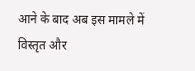आने के बाद अब इस मामले में विस्तृत और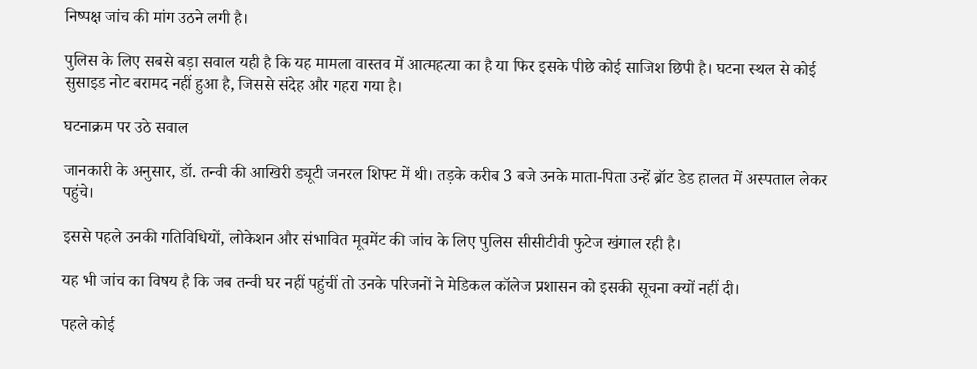निष्पक्ष जांच की मांग उठने लगी है।

पुलिस के लिए सबसे बड़ा सवाल यही है कि यह मामला वास्तव में आत्महत्या का है या फिर इसके पीछे कोई साजिश छिपी है। घटना स्थल से कोई सुसाइड नोट बरामद नहीं हुआ है, जिससे संदेह और गहरा गया है।

घटनाक्रम पर उठे सवाल

जानकारी के अनुसार, डॉ. तन्वी की आखिरी ड्यूटी जनरल शिफ्ट में थी। तड़के करीब 3 बजे उनके माता-पिता उन्हें ब्रॉट डेड हालत में अस्पताल लेकर पहुंचे।

इससे पहले उनकी गतिविधियों, लोकेशन और संभावित मूवमेंट की जांच के लिए पुलिस सीसीटीवी फुटेज खंगाल रही है।

यह भी जांच का विषय है कि जब तन्वी घर नहीं पहुंचीं तो उनके परिजनों ने मेडिकल कॉलेज प्रशासन को इसकी सूचना क्यों नहीं दी।

पहले कोई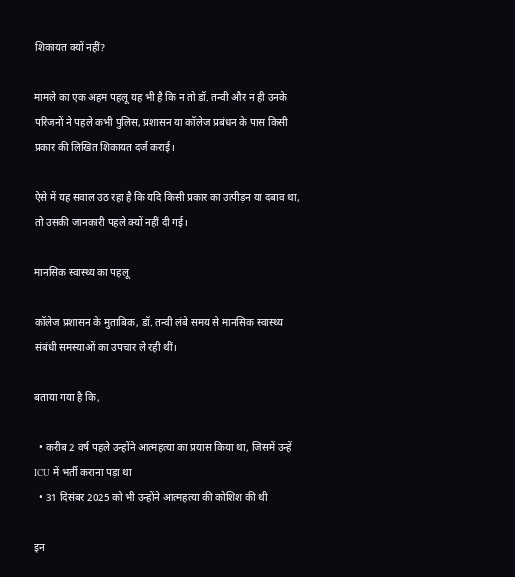शिकायत क्यों नहीं?

मामले का एक अहम पहलू यह भी है कि न तो डॉ. तन्वी और न ही उनके परिजनों ने पहले कभी पुलिस, प्रशासन या कॉलेज प्रबंधन के पास किसी प्रकार की लिखित शिकायत दर्ज कराई।

ऐसे में यह सवाल उठ रहा है कि यदि किसी प्रकार का उत्पीड़न या दबाव था, तो उसकी जानकारी पहले क्यों नहीं दी गई।

मानसिक स्वास्थ्य का पहलू

कॉलेज प्रशासन के मुताबिक, डॉ. तन्वी लंबे समय से मानसिक स्वास्थ्य संबंधी समस्याओं का उपचार ले रही थीं।

बताया गया है कि,

  • करीब 2 वर्ष पहले उन्होंने आत्महत्या का प्रयास किया था, जिसमें उन्हें ICU में भर्ती कराना पड़ा था
  • 31 दिसंबर 2025 को भी उन्होंने आत्महत्या की कोशिश की थी

इन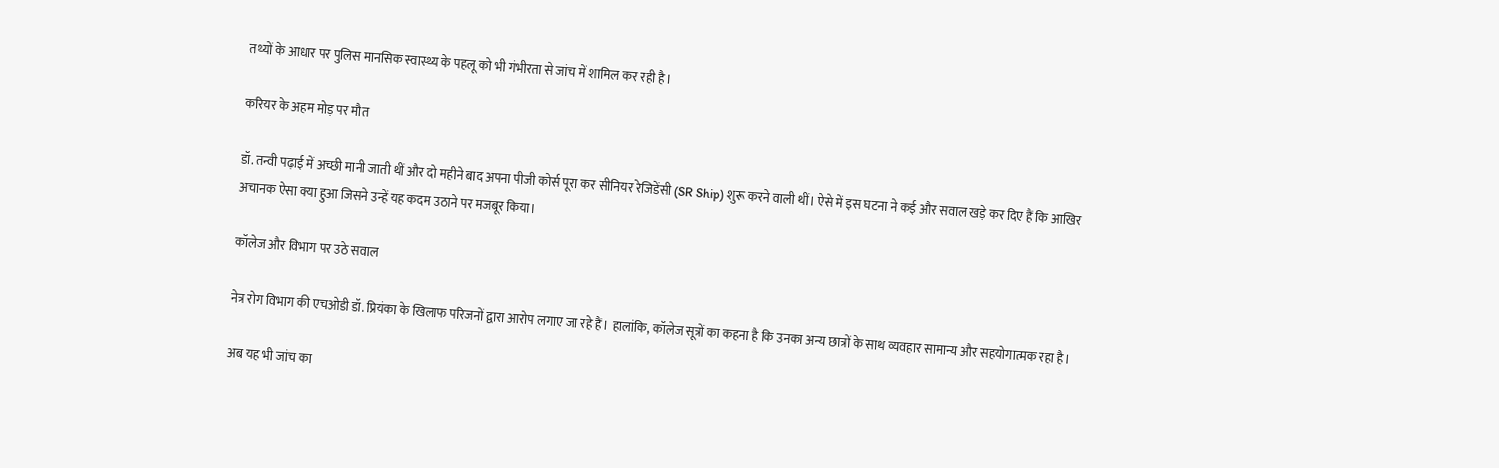तथ्यों के आधार पर पुलिस मानसिक स्वास्थ्य के पहलू को भी गंभीरता से जांच में शामिल कर रही है।

करियर के अहम मोड़ पर मौत

डॉ. तन्वी पढ़ाई में अच्छी मानी जाती थीं और दो महीने बाद अपना पीजी कोर्स पूरा कर सीनियर रेजिडेंसी (SR Ship) शुरू करने वाली थीं। ऐसे में इस घटना ने कई और सवाल खड़े कर दिए हैं कि आखिर अचानक ऐसा क्या हुआ जिसने उन्हें यह कदम उठाने पर मजबूर किया।

कॉलेज और विभाग पर उठे सवाल

नेत्र रोग विभाग की एचओडी डॉ. प्रियंका के खिलाफ परिजनों द्वारा आरोप लगाए जा रहे हैं। हालांकि, कॉलेज सूत्रों का कहना है कि उनका अन्य छात्रों के साथ व्यवहार सामान्य और सहयोगात्मक रहा है।

अब यह भी जांच का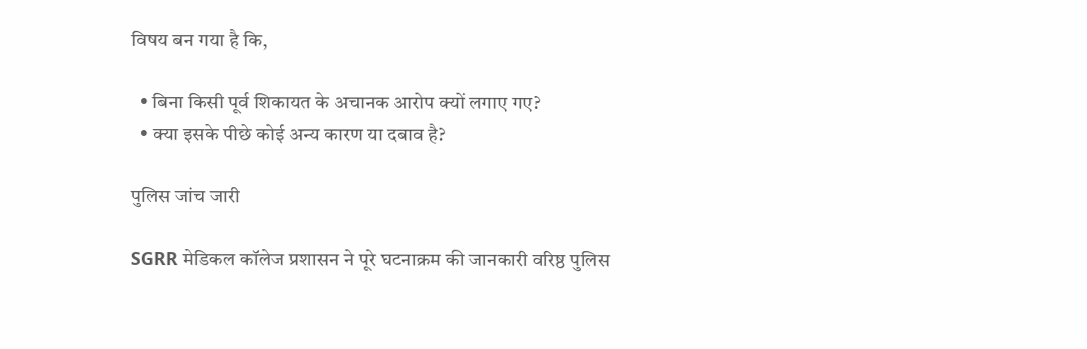विषय बन गया है कि,

  • बिना किसी पूर्व शिकायत के अचानक आरोप क्यों लगाए गए?
  • क्या इसके पीछे कोई अन्य कारण या दबाव है?

पुलिस जांच जारी

SGRR मेडिकल कॉलेज प्रशासन ने पूरे घटनाक्रम की जानकारी वरिष्ठ पुलिस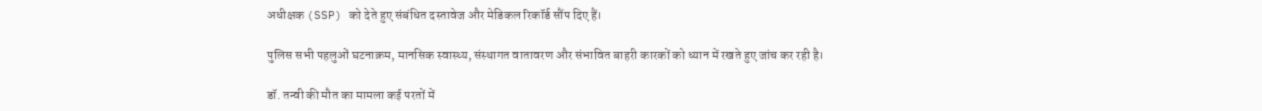अधीक्षक (SSP) को देते हुए संबंधित दस्तावेज और मेडिकल रिकॉर्ड सौंप दिए हैं।

पुलिस सभी पहलुओं घटनाक्रम, मानसिक स्वास्थ्य, संस्थागत वातावरण और संभावित बाहरी कारकों को ध्यान में रखते हुए जांच कर रही है।

डॉ. तन्वी की मौत का मामला कई परतों में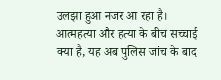उलझा हुआ नजर आ रहा है। आत्महत्या और हत्या के बीच सच्चाई क्या है, यह अब पुलिस जांच के बाद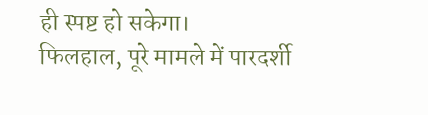ही स्पष्ट हो सकेगा।
फिलहाल, पूरे मामले में पारदर्शी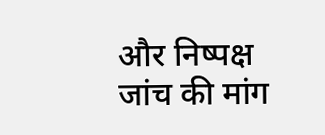और निष्पक्ष जांच की मांग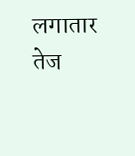लगातार तेज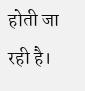होती जा रही है।